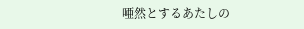唖然とするあたしの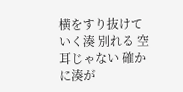横をすり抜けていく湊 別れる 空耳じゃない 確かに湊が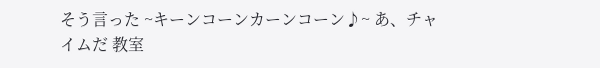そう言った ~キーンコーンカーンコーン♪~ あ、チャイムだ 教室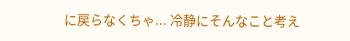に戻らなくちゃ... 冷静にそんなこと考え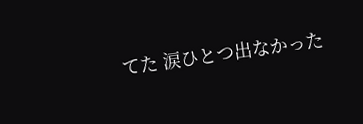てた 涙ひとつ出なかった